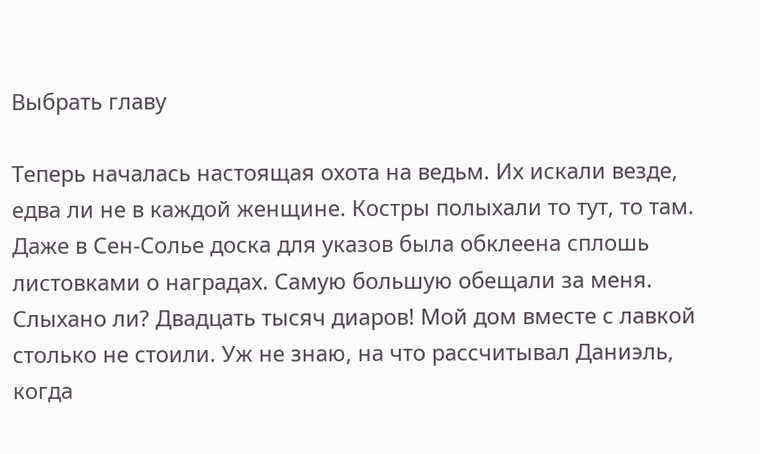Выбрать главу

Теперь началась настоящая охота на ведьм. Их искали везде, едва ли не в каждой женщине. Костры полыхали то тут, то там. Даже в Сен-Солье доска для указов была обклеена сплошь листовками о наградах. Самую большую обещали за меня. Слыхано ли? Двадцать тысяч диаров! Мой дом вместе с лавкой столько не стоили. Уж не знаю, на что рассчитывал Даниэль, когда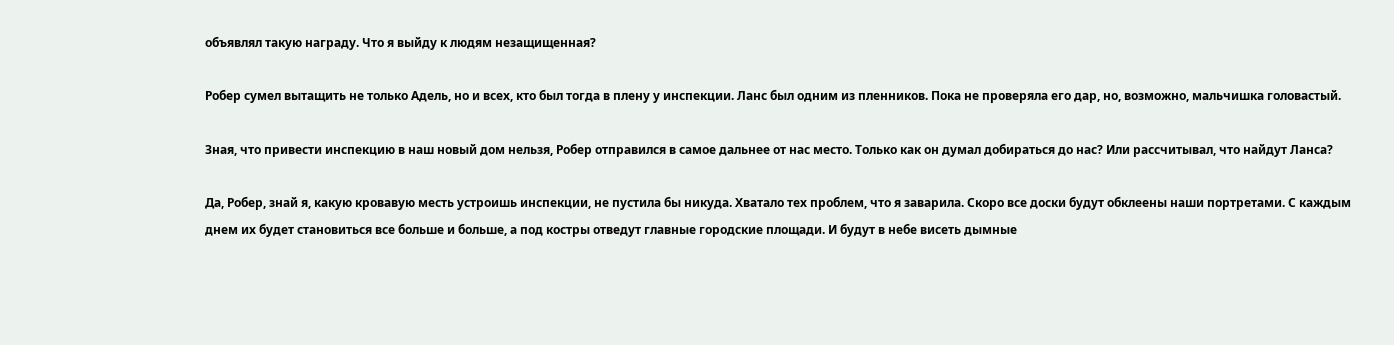объявлял такую награду. Что я выйду к людям незащищенная?

Робер сумел вытащить не только Адель, но и всех, кто был тогда в плену у инспекции. Ланс был одним из пленников. Пока не проверяла его дар, но, возможно, мальчишка головастый.

Зная, что привести инспекцию в наш новый дом нельзя, Робер отправился в самое дальнее от нас место. Только как он думал добираться до нас? Или рассчитывал, что найдут Ланса?

Да, Робер, знай я, какую кровавую месть устроишь инспекции, не пустила бы никуда. Хватало тех проблем, что я заварила. Скоро все доски будут обклеены наши портретами. С каждым днем их будет становиться все больше и больше, а под костры отведут главные городские площади. И будут в небе висеть дымные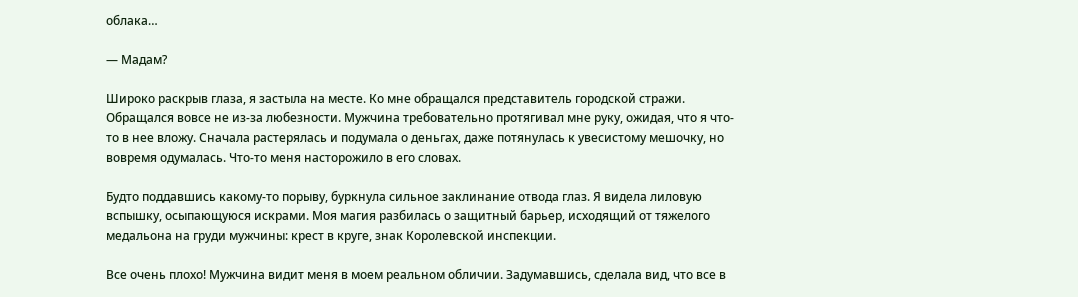облака…

— Мадам?

Широко раскрыв глаза, я застыла на месте. Ко мне обращался представитель городской стражи. Обращался вовсе не из-за любезности. Мужчина требовательно протягивал мне руку, ожидая, что я что-то в нее вложу. Сначала растерялась и подумала о деньгах, даже потянулась к увесистому мешочку, но вовремя одумалась. Что-то меня насторожило в его словах.

Будто поддавшись какому-то порыву, буркнула сильное заклинание отвода глаз. Я видела лиловую вспышку, осыпающуюся искрами. Моя магия разбилась о защитный барьер, исходящий от тяжелого медальона на груди мужчины: крест в круге, знак Королевской инспекции.

Все очень плохо! Мужчина видит меня в моем реальном обличии. Задумавшись, сделала вид, что все в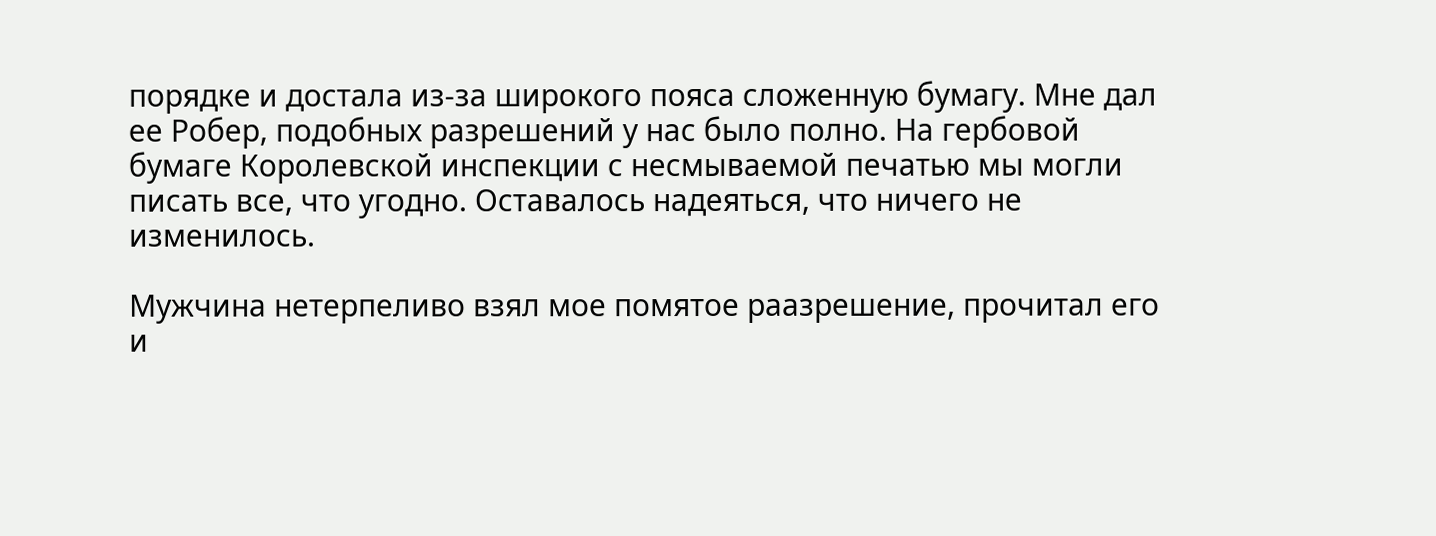порядке и достала из-за широкого пояса сложенную бумагу. Мне дал ее Робер, подобных разрешений у нас было полно. На гербовой бумаге Королевской инспекции с несмываемой печатью мы могли писать все, что угодно. Оставалось надеяться, что ничего не изменилось.

Мужчина нетерпеливо взял мое помятое раазрешение, прочитал его и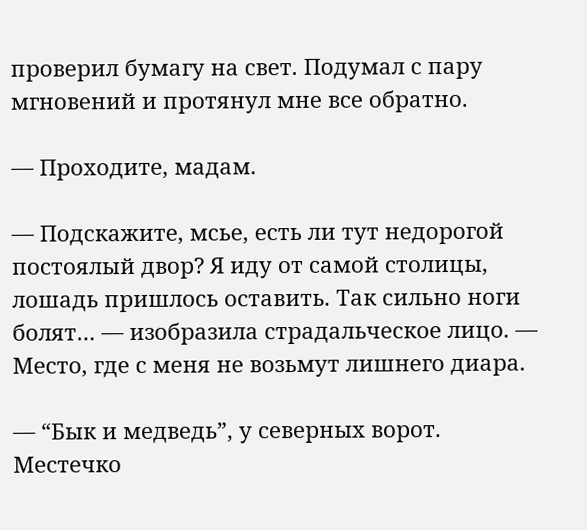проверил бумагу на свет. Подумал с пару мгновений и протянул мне все обратно.

— Проходите, мадам.

— Подскажите, мсье, есть ли тут недорогой постоялый двор? Я иду от самой столицы, лошадь пришлось оставить. Так сильно ноги болят… — изобразила страдальческое лицо. — Место, где с меня не возьмут лишнего диара.

— “Бык и медведь”, у северных ворот. Местечко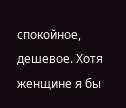спокойное, дешевое. Хотя женщине я бы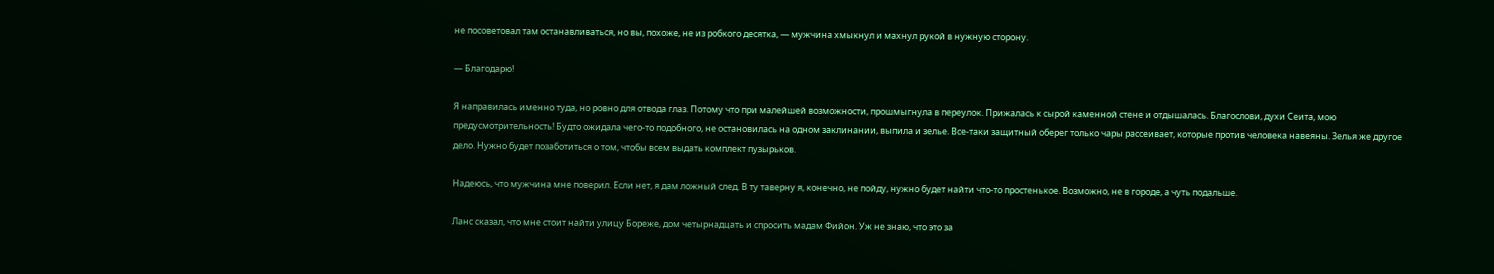не посоветовал там останавливаться, но вы, похоже, не из робкого десятка, — мужчина хмыкнул и махнул рукой в нужную сторону.

— Благодарю!

Я направилась именно туда, но ровно для отвода глаз. Потому что при малейшей возможности, прошмыгнула в переулок. Прижалась к сырой каменной стене и отдышалась. Благослови, духи Сеита, мою предусмотрительность! Будто ожидала чего-то подобного, не остановилась на одном заклинании, выпила и зелье. Все-таки защитный оберег только чары рассеивает, которые против человека навеяны. Зелья же другое дело. Нужно будет позаботиться о том, чтобы всем выдать комплект пузырьков.

Надеюсь, что мужчина мне поверил. Если нет, я дам ложный след. В ту таверну я, конечно, не пойду, нужно будет найти что-то простенькое. Возможно, не в городе, а чуть подальше.

Ланс сказал, что мне стоит найти улицу Бореже, дом четырнадцать и спросить мадам Фийон. Уж не знаю, что это за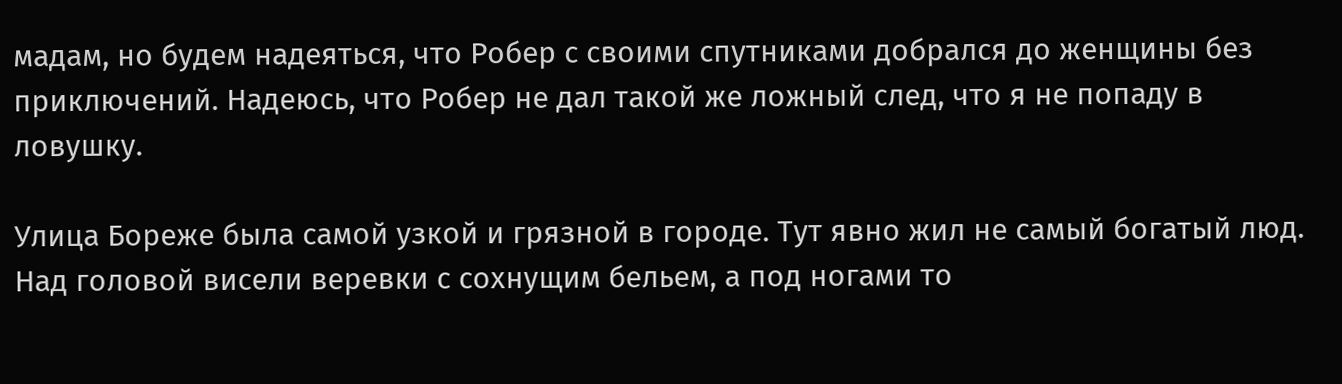мадам, но будем надеяться, что Робер с своими спутниками добрался до женщины без приключений. Надеюсь, что Робер не дал такой же ложный след, что я не попаду в ловушку.

Улица Бореже была самой узкой и грязной в городе. Тут явно жил не самый богатый люд. Над головой висели веревки с сохнущим бельем, а под ногами то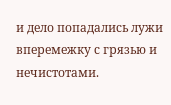и дело попадались лужи вперемежку с грязью и нечистотами.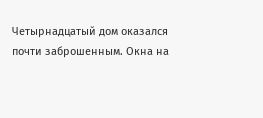Четырнадцатый дом оказался почти заброшенным. Окна на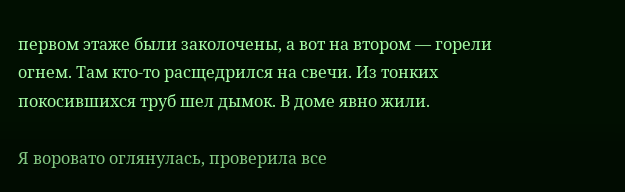первом этаже были заколочены, а вот на втором — горели огнем. Там кто-то расщедрился на свечи. Из тонких покосившихся труб шел дымок. В доме явно жили.

Я воровато оглянулась, проверила все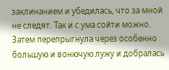заклинанием и убедилась, что за мной не следят. Так и с ума сойти можно. Затем перепрыгнула через особенно большую и вонючую лужу и добралась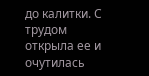до калитки. С трудом открыла ее и очутилась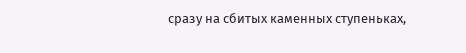сразу на сбитых каменных ступеньках,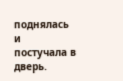поднялась и постучала в дверь.